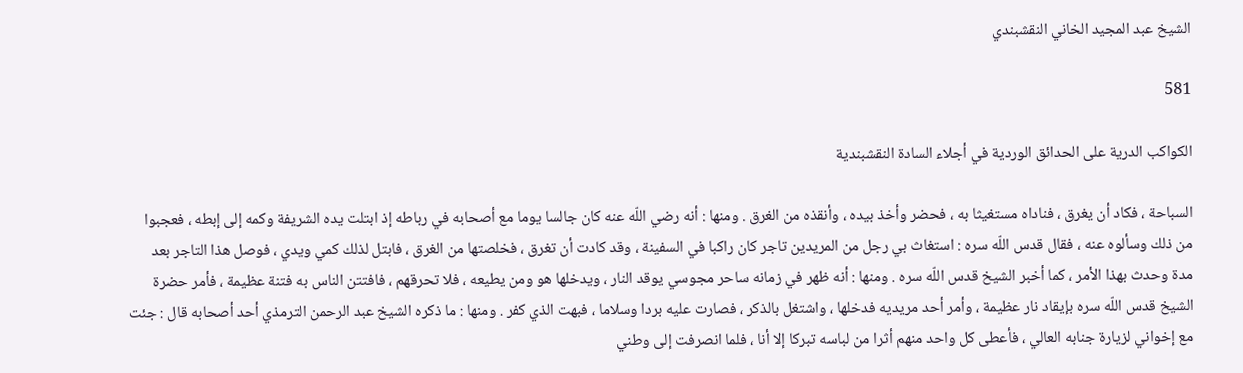الشيخ عبد المجيد الخاني النقشبندي

581

الكواكب الدرية على الحدائق الوردية في أجلاء السادة النقشبندية

السباحة ، فكاد أن يغرق ، فناداه مستغيثا به ، فحضر وأخذ بيده ، وأنقذه من الغرق . ومنها : أنه رضي اللّه عنه كان جالسا يوما مع أصحابه في رباطه إذ ابتلت يده الشريفة وكمه إلى إبطه ، فعجبوا من ذلك وسألوه عنه ، فقال قدس اللّه سره : استغاث بي رجل من المريدين تاجر كان راكبا في السفينة ، وقد كادت أن تغرق ، فخلصتها من الغرق ، فابتل لذلك كمي ويدي ، فوصل هذا التاجر بعد مدة وحدث بهذا الأمر ، كما أخبر الشيخ قدس اللّه سره . ومنها : أنه ظهر في زمانه ساحر مجوسي يوقد النار ، ويدخلها هو ومن يطيعه ، فلا تحرقهم ، فافتتن الناس به فتنة عظيمة ، فأمر حضرة الشيخ قدس اللّه سره بإيقاد نار عظيمة ، وأمر أحد مريديه فدخلها ، واشتغل بالذكر ، فصارت عليه بردا وسلاما ، فبهت الذي كفر . ومنها : ما ذكره الشيخ عبد الرحمن الترمذي أحد أصحابه قال : جئت مع إخواني لزيارة جنابه العالي ، فأعطى كل واحد منهم أثرا من لباسه تبركا إلا أنا ، فلما انصرفت إلى وطني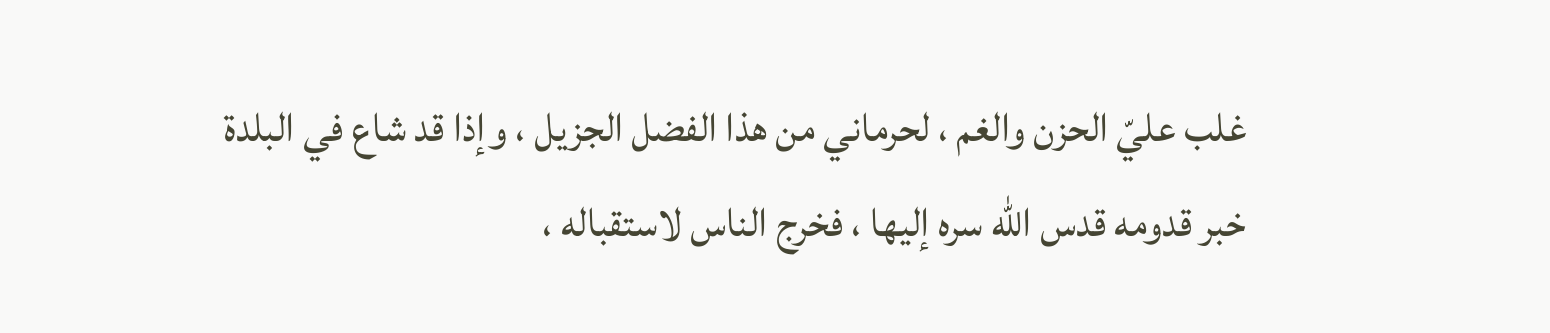غلب عليّ الحزن والغم ، لحرماني من هذا الفضل الجزيل ، وإذا قد شاع في البلدة خبر قدومه قدس اللّه سره إليها ، فخرج الناس لاستقباله ،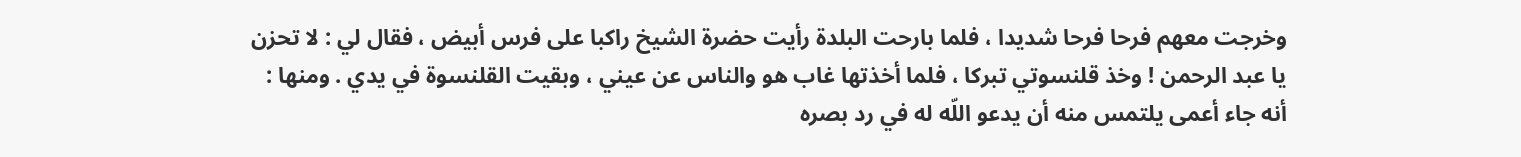وخرجت معهم فرحا فرحا شديدا ، فلما بارحت البلدة رأيت حضرة الشيخ راكبا على فرس أبيض ، فقال لي : لا تحزن يا عبد الرحمن ! وخذ قلنسوتي تبركا ، فلما أخذتها غاب هو والناس عن عيني ، وبقيت القلنسوة في يدي . ومنها : أنه جاء أعمى يلتمس منه أن يدعو اللّه له في رد بصره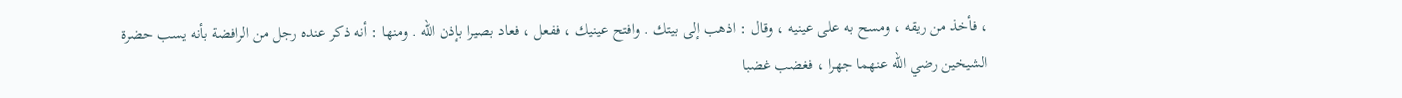، فأخذ من ريقه ، ومسح به على عينيه ، وقال : اذهب إلى بيتك . وافتح عينيك ، ففعل ، فعاد بصيرا بإذن اللّه . ومنها : أنه ذكر عنده رجل من الرافضة بأنه يسب حضرة الشيخين رضي اللّه عنهما جهرا ، فغضب غضبا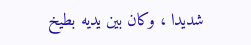شديدا ، وكان بين يديه بطيخ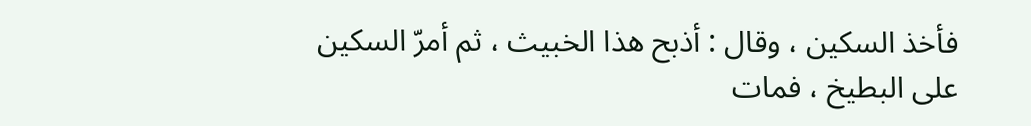فأخذ السكين ، وقال : أذبح هذا الخبيث ، ثم أمرّ السكين على البطيخ ، فمات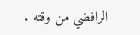الرافضي من وقته .